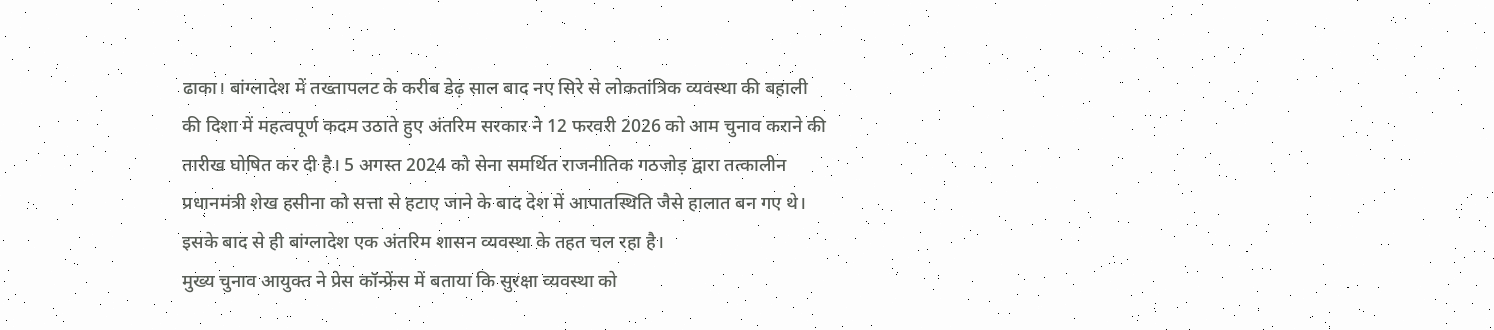ढाका। बांग्लादेश में तख्तापलट के करीब डेढ़ साल बाद नए सिरे से लोकतांत्रिक व्यवस्था की बहाली की दिशा में महत्वपूर्ण कदम उठाते हुए अंतरिम सरकार ने 12 फरवरी 2026 को आम चुनाव कराने की तारीख घोषित कर दी है। 5 अगस्त 2024 को सेना समर्थित राजनीतिक गठजोड़ द्वारा तत्कालीन प्रधानमंत्री शेख हसीना को सत्ता से हटाए जाने के बाद देश में आपातस्थिति जैसे हालात बन गए थे। इसके बाद से ही बांग्लादेश एक अंतरिम शासन व्यवस्था के तहत चल रहा है।
मुख्य चुनाव आयुक्त ने प्रेस कॉन्फ्रेंस में बताया कि सुरक्षा व्यवस्था को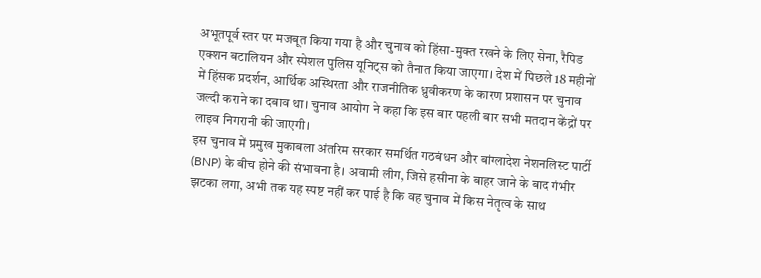अभूतपूर्व स्तर पर मजबूत किया गया है और चुनाव को हिंसा-मुक्त रखने के लिए सेना, रैपिड एक्शन बटालियन और स्पेशल पुलिस यूनिट्स को तैनात किया जाएगा। देश में पिछले 18 महीनों में हिंसक प्रदर्शन, आर्थिक अस्थिरता और राजनीतिक ध्रुवीकरण के कारण प्रशासन पर चुनाव जल्दी कराने का दबाव था। चुनाव आयोग ने कहा कि इस बार पहली बार सभी मतदान केंद्रों पर लाइव निगरानी की जाएगी।
इस चुनाव में प्रमुख मुकाबला अंतरिम सरकार समर्थित गठबंधन और बांग्लादेश नेशनलिस्ट पार्टी (BNP) के बीच होने की संभावना है। अवामी लीग, जिसे हसीना के बाहर जाने के बाद गंभीर झटका लगा, अभी तक यह स्पष्ट नहीं कर पाई है कि वह चुनाव में किस नेतृत्व के साथ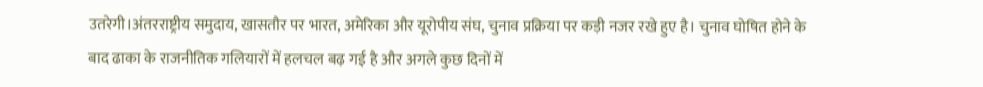उतरेगी।अंतरराष्ट्रीय समुदाय, खासतौर पर भारत, अमेरिका और यूरोपीय संघ, चुनाव प्रक्रिया पर कड़ी नजर रखे हुए है। चुनाव घोषित होने के बाद ढाका के राजनीतिक गलियारों में हलचल बढ़ गई है और अगले कुछ दिनों में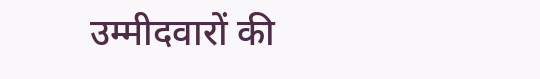उम्मीदवारों की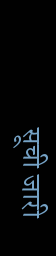सूची जारी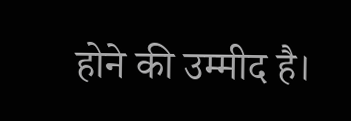होने की उम्मीद है।